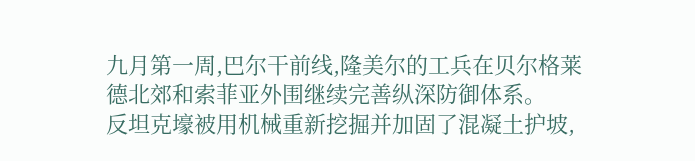九月第一周,巴尔干前线,隆美尔的工兵在贝尔格莱德北郊和索菲亚外围继续完善纵深防御体系。
反坦克壕被用机械重新挖掘并加固了混凝土护坡,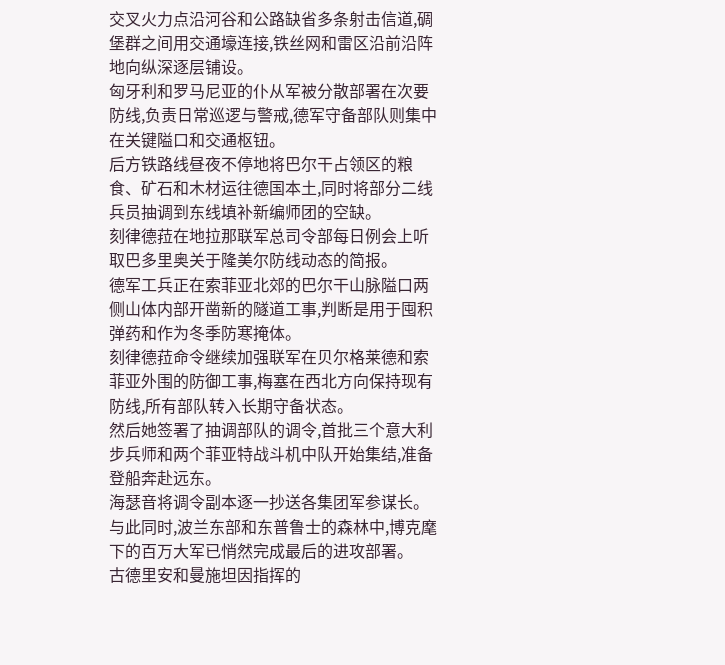交叉火力点沿河谷和公路缺省多条射击信道,碉堡群之间用交通壕连接,铁丝网和雷区沿前沿阵地向纵深逐层铺设。
匈牙利和罗马尼亚的仆从军被分散部署在次要防线,负责日常巡逻与警戒,德军守备部队则集中在关键隘口和交通枢钮。
后方铁路线昼夜不停地将巴尔干占领区的粮食、矿石和木材运往德国本土,同时将部分二线兵员抽调到东线填补新编师团的空缺。
刻律德菈在地拉那联军总司令部每日例会上听取巴多里奥关于隆美尔防线动态的简报。
德军工兵正在索菲亚北郊的巴尔干山脉隘口两侧山体内部开凿新的隧道工事,判断是用于囤积弹药和作为冬季防寒掩体。
刻律德菈命令继续加强联军在贝尔格莱德和索菲亚外围的防御工事,梅塞在西北方向保持现有防线,所有部队转入长期守备状态。
然后她签署了抽调部队的调令,首批三个意大利步兵师和两个菲亚特战斗机中队开始集结,准备登船奔赴远东。
海瑟音将调令副本逐一抄送各集团军参谋长。
与此同时,波兰东部和东普鲁士的森林中,博克麾下的百万大军已悄然完成最后的进攻部署。
古德里安和曼施坦因指挥的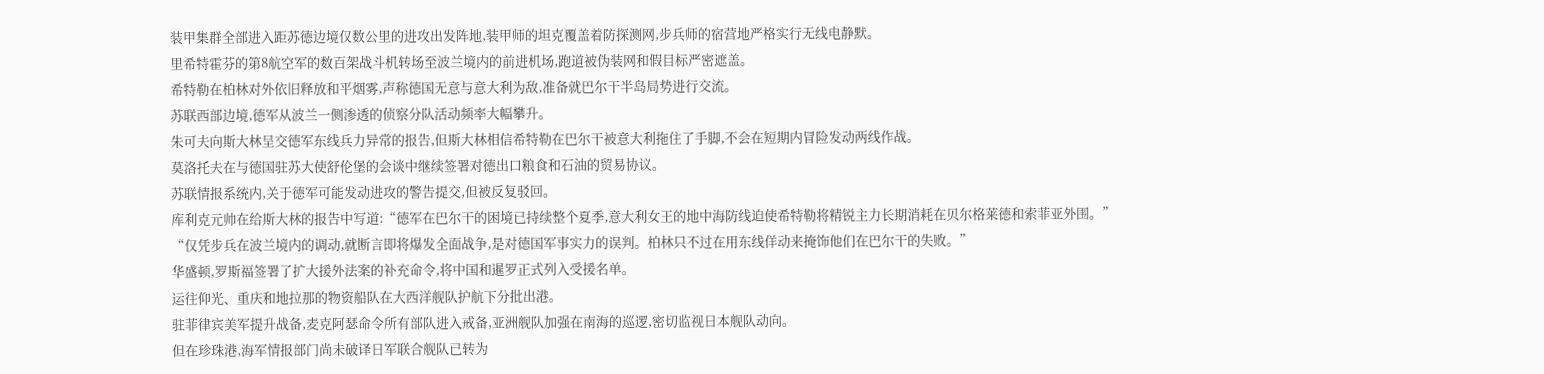装甲集群全部进入距苏德边境仅数公里的进攻出发阵地,装甲师的坦克覆盖着防探测网,步兵师的宿营地严格实行无线电静默。
里希特霍芬的第8航空军的数百架战斗机转场至波兰境内的前进机场,跑道被伪装网和假目标严密遮盖。
希特勒在柏林对外依旧释放和平烟雾,声称德国无意与意大利为敌,准备就巴尔干半岛局势进行交流。
苏联西部边境,德军从波兰一侧渗透的侦察分队活动频率大幅攀升。
朱可夫向斯大林呈交德军东线兵力异常的报告,但斯大林相信希特勒在巴尔干被意大利拖住了手脚,不会在短期内冒险发动两线作战。
莫洛托夫在与德国驻苏大使舒伦堡的会谈中继续签署对德出口粮食和石油的贸易协议。
苏联情报系统内,关于德军可能发动进攻的警告提交,但被反复驳回。
库利克元帅在给斯大林的报告中写道:“德军在巴尔干的困境已持续整个夏季,意大利女王的地中海防线迫使希特勒将精锐主力长期消耗在贝尔格莱德和索菲亚外围。”
“仅凭步兵在波兰境内的调动,就断言即将爆发全面战争,是对德国军事实力的误判。柏林只不过在用东线佯动来掩饰他们在巴尔干的失败。”
华盛顿,罗斯福签署了扩大援外法案的补充命令,将中国和暹罗正式列入受援名单。
运往仰光、重庆和地拉那的物资船队在大西洋舰队护航下分批出港。
驻菲律宾美军提升战备,麦克阿瑟命令所有部队进入戒备,亚洲舰队加强在南海的巡逻,密切监视日本舰队动向。
但在珍珠港,海军情报部门尚未破译日军联合舰队已转为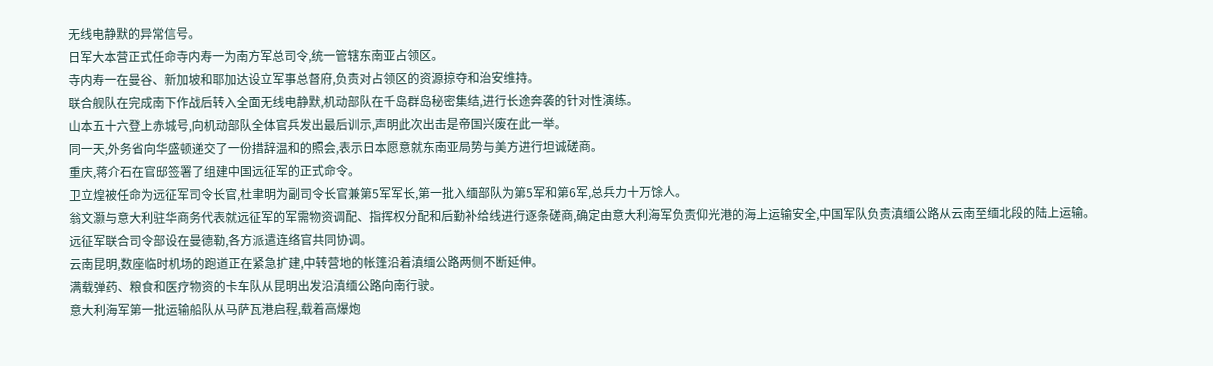无线电静默的异常信号。
日军大本营正式任命寺内寿一为南方军总司令,统一管辖东南亚占领区。
寺内寿一在曼谷、新加坡和耶加达设立军事总督府,负责对占领区的资源掠夺和治安维持。
联合舰队在完成南下作战后转入全面无线电静默,机动部队在千岛群岛秘密集结,进行长途奔袭的针对性演练。
山本五十六登上赤城号,向机动部队全体官兵发出最后训示,声明此次出击是帝国兴废在此一举。
同一天,外务省向华盛顿递交了一份措辞温和的照会,表示日本愿意就东南亚局势与美方进行坦诚磋商。
重庆,蒋介石在官邸签署了组建中国远征军的正式命令。
卫立煌被任命为远征军司令长官,杜聿明为副司令长官兼第5军军长,第一批入缅部队为第5军和第6军,总兵力十万馀人。
翁文灏与意大利驻华商务代表就远征军的军需物资调配、指挥权分配和后勤补给线进行逐条磋商,确定由意大利海军负责仰光港的海上运输安全,中国军队负责滇缅公路从云南至缅北段的陆上运输。
远征军联合司令部设在曼德勒,各方派遣连络官共同协调。
云南昆明,数座临时机场的跑道正在紧急扩建,中转营地的帐篷沿着滇缅公路两侧不断延伸。
满载弹药、粮食和医疗物资的卡车队从昆明出发沿滇缅公路向南行驶。
意大利海军第一批运输船队从马萨瓦港启程,载着高爆炮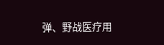弹、野战医疗用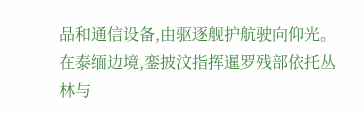品和通信设备,由驱逐舰护航驶向仰光。
在泰缅边境,銮披汶指挥暹罗残部依托丛林与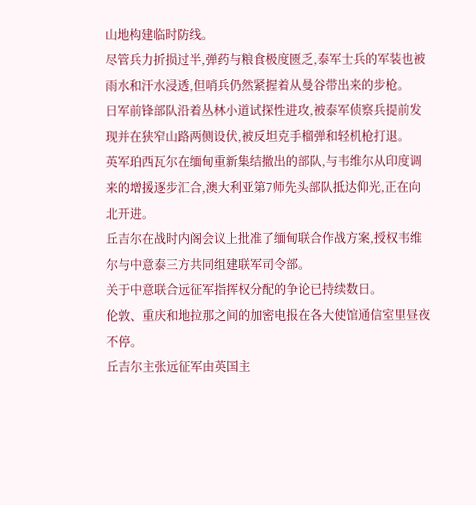山地构建临时防线。
尽管兵力折损过半,弹药与粮食极度匮乏,泰军士兵的军装也被雨水和汗水浸透,但哨兵仍然紧握着从曼谷带出来的步枪。
日军前锋部队沿着丛林小道试探性进攻,被泰军侦察兵提前发现并在狭窄山路两侧设伏,被反坦克手榴弹和轻机枪打退。
英军珀西瓦尔在缅甸重新集结撤出的部队,与韦维尔从印度调来的增援逐步汇合,澳大利亚第7师先头部队抵达仰光,正在向北开进。
丘吉尔在战时内阁会议上批准了缅甸联合作战方案,授权韦维尔与中意泰三方共同组建联军司令部。
关于中意联合远征军指挥权分配的争论已持续数日。
伦敦、重庆和地拉那之间的加密电报在各大使馆通信室里昼夜不停。
丘吉尔主张远征军由英国主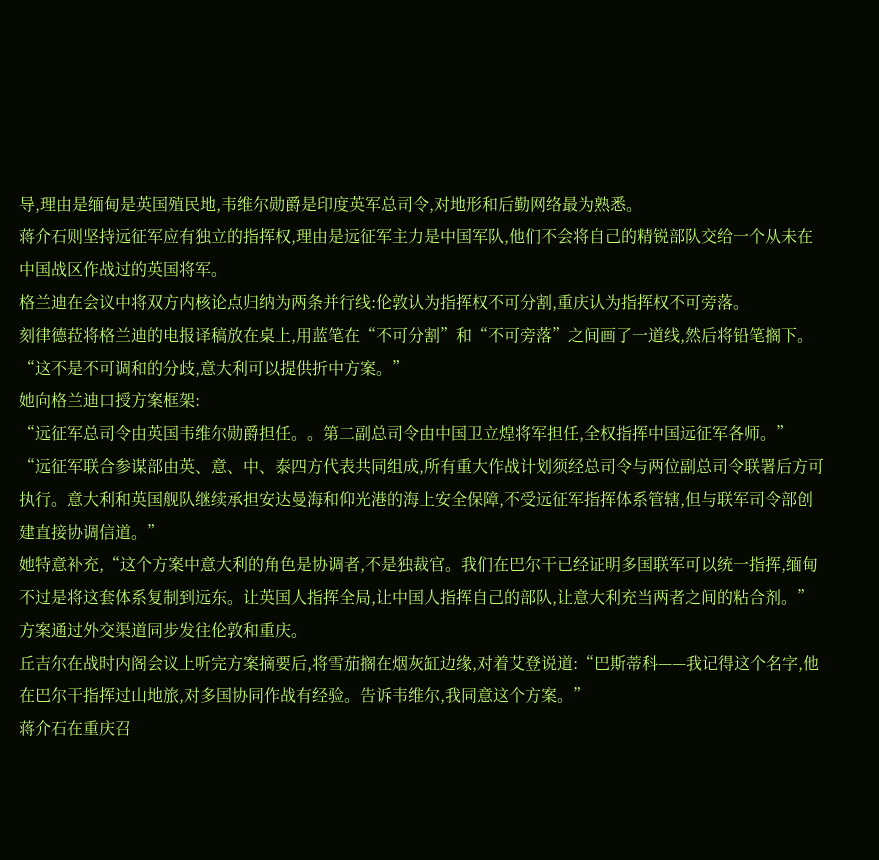导,理由是缅甸是英国殖民地,韦维尔勋爵是印度英军总司令,对地形和后勤网络最为熟悉。
蒋介石则坚持远征军应有独立的指挥权,理由是远征军主力是中国军队,他们不会将自己的精锐部队交给一个从未在中国战区作战过的英国将军。
格兰迪在会议中将双方内核论点归纳为两条并行线:伦敦认为指挥权不可分割,重庆认为指挥权不可旁落。
刻律德菈将格兰迪的电报译稿放在桌上,用蓝笔在“不可分割”和“不可旁落”之间画了一道线,然后将铅笔搁下。
“这不是不可调和的分歧,意大利可以提供折中方案。”
她向格兰迪口授方案框架:
“远征军总司令由英国韦维尔勋爵担任。。第二副总司令由中国卫立煌将军担任,全权指挥中国远征军各师。”
“远征军联合参谋部由英、意、中、泰四方代表共同组成,所有重大作战计划须经总司令与两位副总司令联署后方可执行。意大利和英国舰队继续承担安达曼海和仰光港的海上安全保障,不受远征军指挥体系管辖,但与联军司令部创建直接协调信道。”
她特意补充,“这个方案中意大利的角色是协调者,不是独裁官。我们在巴尔干已经证明多国联军可以统一指挥,缅甸不过是将这套体系复制到远东。让英国人指挥全局,让中国人指挥自己的部队,让意大利充当两者之间的粘合剂。”
方案通过外交渠道同步发往伦敦和重庆。
丘吉尔在战时内阁会议上听完方案摘要后,将雪茄搁在烟灰缸边缘,对着艾登说道:“巴斯蒂科——我记得这个名字,他在巴尔干指挥过山地旅,对多国协同作战有经验。告诉韦维尔,我同意这个方案。”
蒋介石在重庆召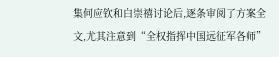集何应钦和白崇禧讨论后,逐条审阅了方案全文,尤其注意到“全权指挥中国远征军各师”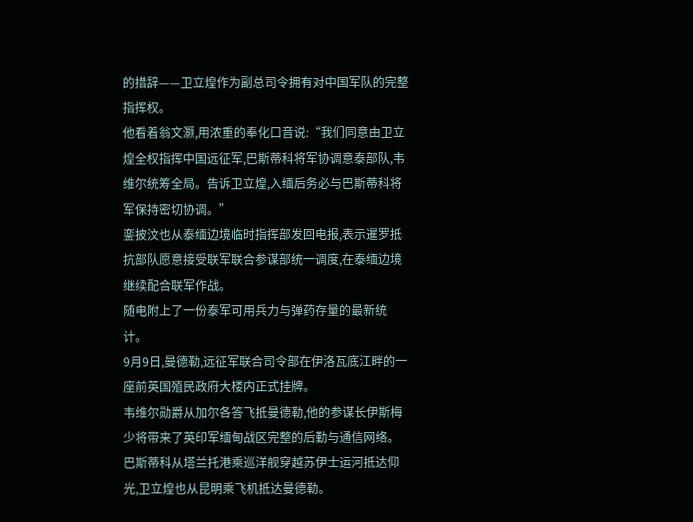的措辞——卫立煌作为副总司令拥有对中国军队的完整指挥权。
他看着翁文灏,用浓重的奉化口音说:“我们同意由卫立煌全权指挥中国远征军,巴斯蒂科将军协调意泰部队,韦维尔统筹全局。告诉卫立煌,入缅后务必与巴斯蒂科将军保持密切协调。”
銮披汶也从泰缅边境临时指挥部发回电报,表示暹罗抵抗部队愿意接受联军联合参谋部统一调度,在泰缅边境继续配合联军作战。
随电附上了一份泰军可用兵力与弹药存量的最新统计。
9月9日,曼德勒,远征军联合司令部在伊洛瓦底江畔的一座前英国殖民政府大楼内正式挂牌。
韦维尔勋爵从加尔各答飞抵曼德勒,他的参谋长伊斯梅少将带来了英印军缅甸战区完整的后勤与通信网络。
巴斯蒂科从塔兰托港乘巡洋舰穿越苏伊士运河抵达仰光,卫立煌也从昆明乘飞机抵达曼德勒。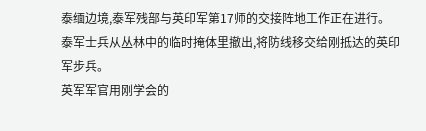泰缅边境,泰军残部与英印军第17师的交接阵地工作正在进行。
泰军士兵从丛林中的临时掩体里撤出,将防线移交给刚抵达的英印军步兵。
英军军官用刚学会的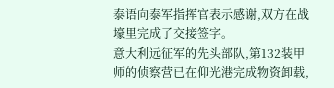泰语向泰军指挥官表示感谢,双方在战壕里完成了交接签字。
意大利远征军的先头部队,第132装甲师的侦察营已在仰光港完成物资卸载,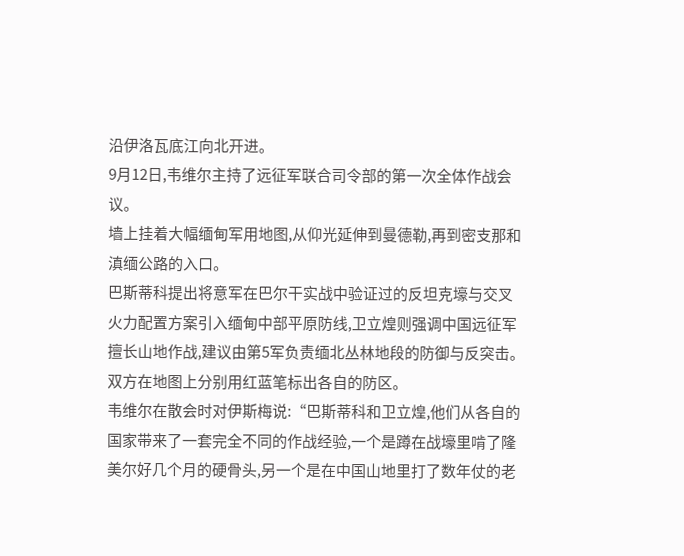沿伊洛瓦底江向北开进。
9月12日,韦维尔主持了远征军联合司令部的第一次全体作战会议。
墙上挂着大幅缅甸军用地图,从仰光延伸到曼德勒,再到密支那和滇缅公路的入口。
巴斯蒂科提出将意军在巴尔干实战中验证过的反坦克壕与交叉火力配置方案引入缅甸中部平原防线,卫立煌则强调中国远征军擅长山地作战,建议由第5军负责缅北丛林地段的防御与反突击。
双方在地图上分别用红蓝笔标出各自的防区。
韦维尔在散会时对伊斯梅说:“巴斯蒂科和卫立煌,他们从各自的国家带来了一套完全不同的作战经验,一个是蹲在战壕里啃了隆美尔好几个月的硬骨头,另一个是在中国山地里打了数年仗的老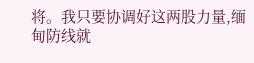将。我只要协调好这两股力量,缅甸防线就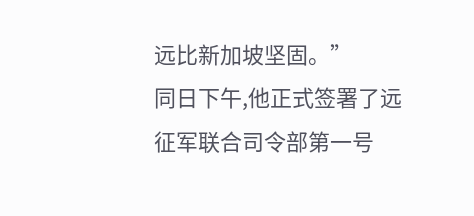远比新加坡坚固。”
同日下午,他正式签署了远征军联合司令部第一号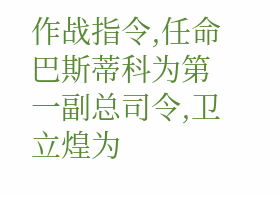作战指令,任命巴斯蒂科为第一副总司令,卫立煌为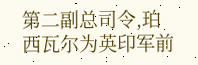第二副总司令,珀西瓦尔为英印军前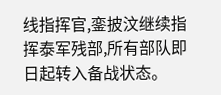线指挥官,銮披汶继续指挥泰军残部,所有部队即日起转入备战状态。